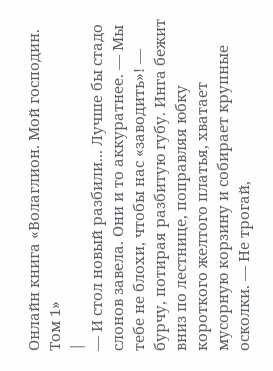Онлайн книга «Волаглион. Мой господин. Том 1»
|
— И стол новый разбили... Лучше бы стадо слонов завела. Они и то аккуратнее. — Мы тебе не блохи, чтобы нас «заводить»! — бурчу, потирая разбитую губу. Инга бежит вниз по лестнице, поправляя юбку короткого желтого платья, хватает мусорную корзину и собирает крупные осколки. — Не трогай,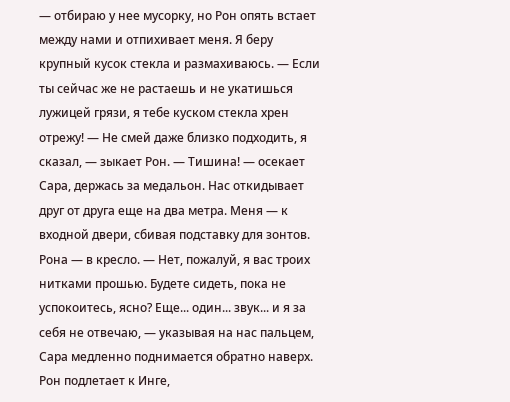— отбираю у нее мусорку, но Рон опять встает между нами и отпихивает меня. Я беру крупный кусок стекла и размахиваюсь. — Если ты сейчас же не растаешь и не укатишься лужицей грязи, я тебе куском стекла хрен отрежу! — Не смей даже близко подходить, я сказал, — зыкает Рон. — Тишина! — осекает Сара, держась за медальон. Нас откидывает друг от друга еще на два метра. Меня — к входной двери, сбивая подставку для зонтов. Рона — в кресло. — Нет, пожалуй, я вас троих нитками прошью. Будете сидеть, пока не успокоитесь, ясно? Еще... один... звук... и я за себя не отвечаю, — указывая на нас пальцем, Сара медленно поднимается обратно наверх. Рон подлетает к Инге,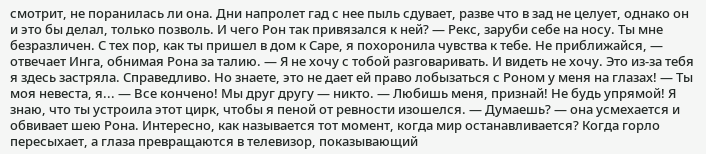смотрит, не поранилась ли она. Дни напролет гад с нее пыль сдувает, разве что в зад не целует, однако он и это бы делал, только позволь. И чего Рон так привязался к ней? — Рекс, заруби себе на носу. Ты мне безразличен. С тех пор, как ты пришел в дом к Саре, я похоронила чувства к тебе. Не приближайся, — отвечает Инга, обнимая Рона за талию. — Я не хочу с тобой разговаривать. И видеть не хочу. Это из-за тебя я здесь застряла. Справедливо. Но знаете, это не дает ей право лобызаться с Роном у меня на глазах! — Ты моя невеста, я... — Все кончено! Мы друг другу — никто. — Любишь меня, признай! Не будь упрямой! Я знаю, что ты устроила этот цирк, чтобы я пеной от ревности изошелся. — Думаешь? — она усмехается и обвивает шею Рона. Интересно, как называется тот момент, когда мир останавливается? Когда горло пересыхает, а глаза превращаются в телевизор, показывающий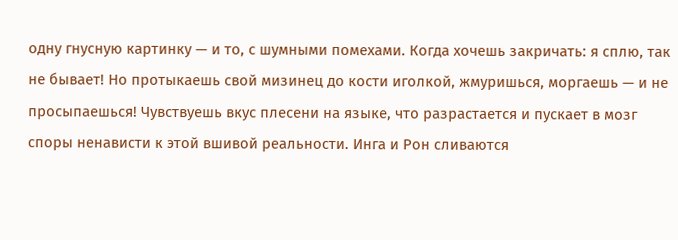одну гнусную картинку — и то, с шумными помехами. Когда хочешь закричать: я сплю, так не бывает! Но протыкаешь свой мизинец до кости иголкой, жмуришься, моргаешь — и не просыпаешься! Чувствуешь вкус плесени на языке, что разрастается и пускает в мозг споры ненависти к этой вшивой реальности. Инга и Рон сливаются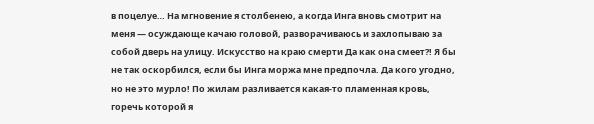в поцелуе… На мгновение я столбенею, а когда Инга вновь смотрит на меня — осуждающе качаю головой, разворачиваюсь и захлопываю за собой дверь на улицу. Искусство на краю смерти Да как она смеет?! Я бы не так оскорбился, если бы Инга моржа мне предпочла. Да кого угодно, но не это мурло! По жилам разливается какая-то пламенная кровь, горечь которой я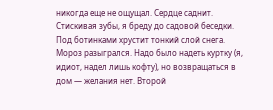никогда еще не ощущал. Сердце саднит. Стискивая зубы, я бреду до садовой беседки. Под ботинками хрустит тонкий слой снега. Мороз разыгрался. Надо было надеть куртку (я, идиот, надел лишь кофту), но возвращаться в дом — желания нет. Второй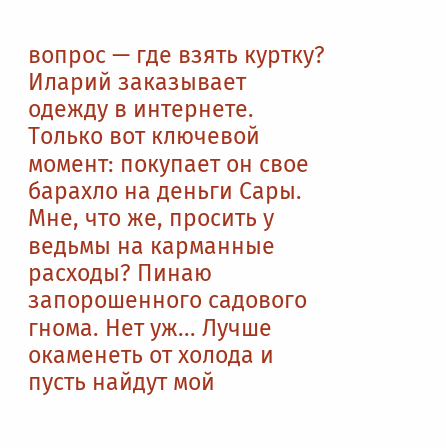вопрос — где взять куртку? Иларий заказывает одежду в интернете. Только вот ключевой момент: покупает он свое барахло на деньги Сары. Мне, что же, просить у ведьмы на карманные расходы? Пинаю запорошенного садового гнома. Нет уж... Лучше окаменеть от холода и пусть найдут мой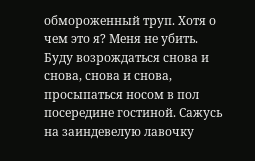обмороженный труп. Хотя о чем это я? Меня не убить. Буду возрождаться снова и снова, снова и снова, просыпаться носом в пол посередине гостиной. Сажусь на заиндевелую лавочку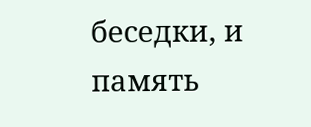беседки, и память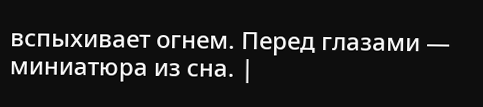вспыхивает огнем. Перед глазами — миниатюра из сна. |